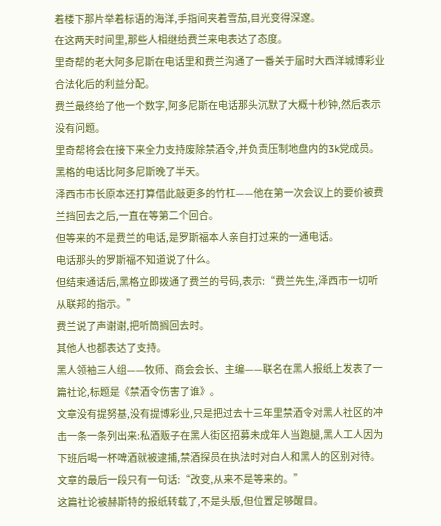着楼下那片举着标语的海洋,手指间夹着雪茄,目光变得深邃。
在这两天时间里,那些人相继给费兰来电表达了态度。
里奇帮的老大阿多尼斯在电话里和费兰沟通了一番关于届时大西洋城博彩业合法化后的利益分配。
费兰最终给了他一个数字,阿多尼斯在电话那头沉默了大概十秒钟,然后表示没有问题。
里奇帮将会在接下来全力支持废除禁酒令,并负责压制地盘内的3k党成员。
黑格的电话比阿多尼斯晚了半天。
泽西市市长原本还打算借此敲更多的竹杠——他在第一次会议上的要价被费兰挡回去之后,一直在等第二个回合。
但等来的不是费兰的电话,是罗斯福本人亲自打过来的一通电话。
电话那头的罗斯福不知道说了什么。
但结束通话后,黑格立即拨通了费兰的号码,表示:“费兰先生,泽西市一切听从联邦的指示。”
费兰说了声谢谢,把听筒搁回去时。
其他人也都表达了支持。
黑人领袖三人组——牧师、商会会长、主编——联名在黑人报纸上发表了一篇社论,标题是《禁酒令伤害了谁》。
文章没有提努基,没有提博彩业,只是把过去十三年里禁酒令对黑人社区的冲击一条一条列出来:私酒贩子在黑人街区招募未成年人当跑腿,黑人工人因为下班后喝一杯啤酒就被逮捕,禁酒探员在执法时对白人和黑人的区别对待。
文章的最后一段只有一句话:“改变,从来不是等来的。”
这篇社论被赫斯特的报纸转载了,不是头版,但位置足够醒目。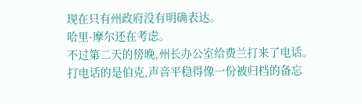现在只有州政府没有明确表达。
哈里·摩尔还在考虑。
不过第二天的傍晚,州长办公室给费兰打来了电话。
打电话的是伯克,声音平稳得像一份被归档的备忘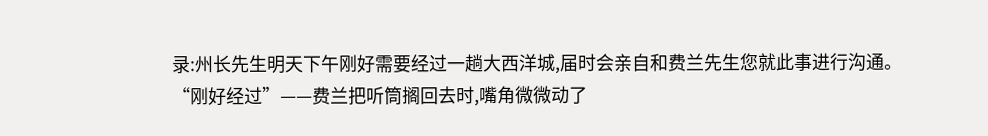录:州长先生明天下午刚好需要经过一趟大西洋城,届时会亲自和费兰先生您就此事进行沟通。
“刚好经过”——费兰把听筒搁回去时,嘴角微微动了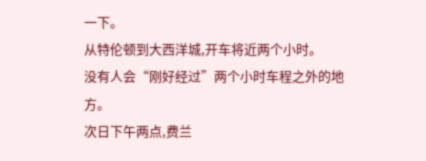一下。
从特伦顿到大西洋城,开车将近两个小时。
没有人会“刚好经过”两个小时车程之外的地方。
次日下午两点,费兰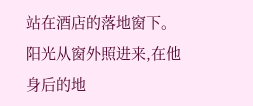站在酒店的落地窗下。
阳光从窗外照进来,在他身后的地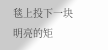毯上投下一块明亮的矩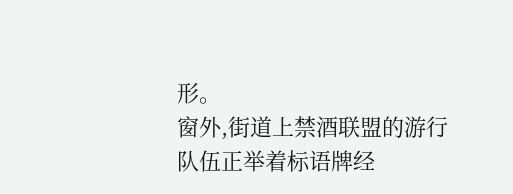形。
窗外,街道上禁酒联盟的游行队伍正举着标语牌经